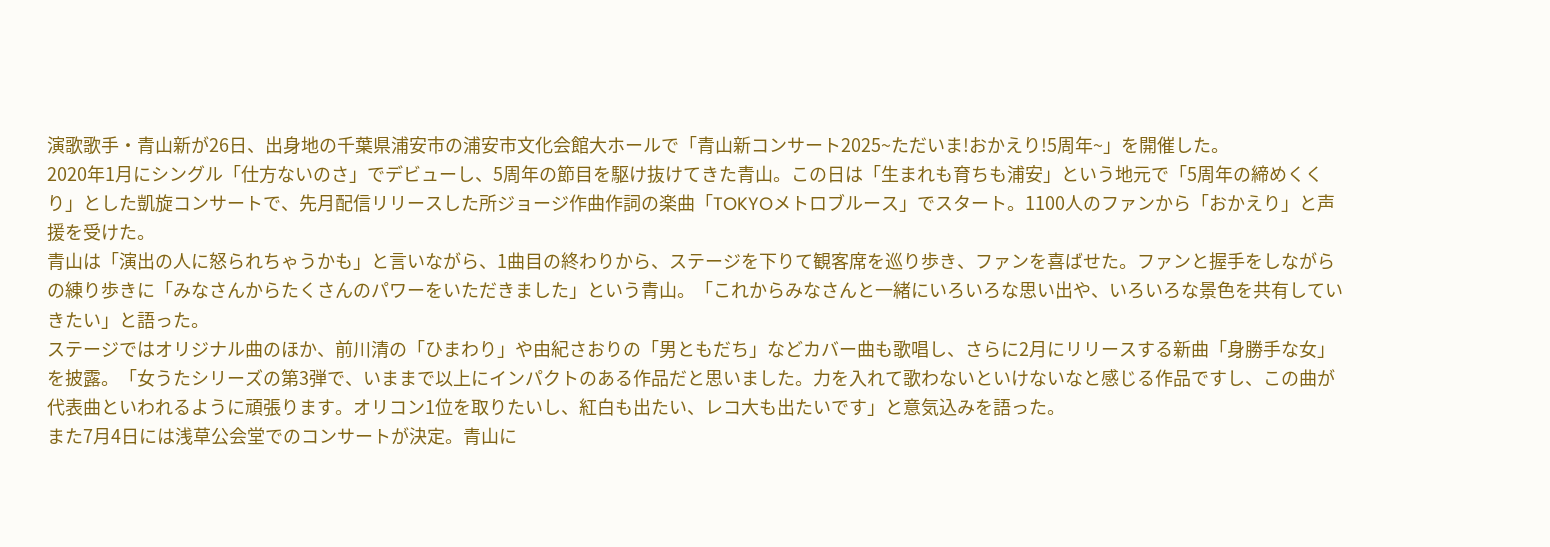演歌歌手・青山新が26日、出身地の千葉県浦安市の浦安市文化会館大ホールで「青山新コンサート2025~ただいま!おかえり!5周年~」を開催した。
2020年1月にシングル「仕方ないのさ」でデビューし、5周年の節目を駆け抜けてきた青山。この日は「生まれも育ちも浦安」という地元で「5周年の締めくくり」とした凱旋コンサートで、先月配信リリースした所ジョージ作曲作詞の楽曲「TOKYOメトロブルース」でスタート。1100人のファンから「おかえり」と声援を受けた。
青山は「演出の人に怒られちゃうかも」と言いながら、1曲目の終わりから、ステージを下りて観客席を巡り歩き、ファンを喜ばせた。ファンと握手をしながらの練り歩きに「みなさんからたくさんのパワーをいただきました」という青山。「これからみなさんと一緒にいろいろな思い出や、いろいろな景色を共有していきたい」と語った。
ステージではオリジナル曲のほか、前川清の「ひまわり」や由紀さおりの「男ともだち」などカバー曲も歌唱し、さらに2月にリリースする新曲「身勝手な女」を披露。「女うたシリーズの第3弾で、いままで以上にインパクトのある作品だと思いました。力を入れて歌わないといけないなと感じる作品ですし、この曲が代表曲といわれるように頑張ります。オリコン1位を取りたいし、紅白も出たい、レコ大も出たいです」と意気込みを語った。
また7月4日には浅草公会堂でのコンサートが決定。青山に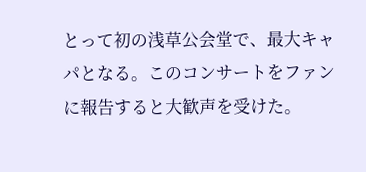とって初の浅草公会堂で、最大キャパとなる。このコンサートをファンに報告すると大歓声を受けた。